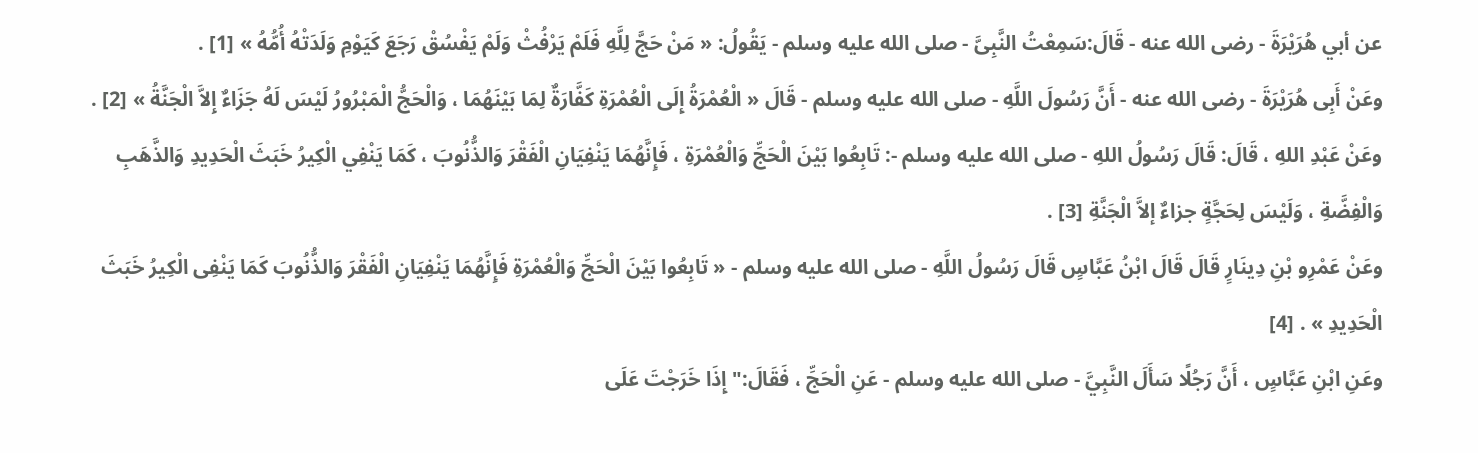عن أبي هُرَيْرَةَ - رضى الله عنه - قَالَ:سَمِعْتُ النَّبِىَّ - صلى الله عليه وسلم - يَقُولُ: « مَنْ حَجَّ لِلَّهِ فَلَمْ يَرْفُثْ وَلَمْ يَفْسُقْ رَجَعَ كَيَوْمِ وَلَدَتْهُ أُمُّهُ » [1] .
وعَنْ أَبِى هُرَيْرَةَ - رضى الله عنه - أَنَّ رَسُولَ اللَّهِ - صلى الله عليه وسلم - قَالَ « الْعُمْرَةُ إِلَى الْعُمْرَةِ كَفَّارَةٌ لِمَا بَيْنَهُمَا ، وَالْحَجُّ الْمَبْرُورُ لَيْسَ لَهُ جَزَاءٌ إِلاَّ الْجَنَّةُ » [2] .
وعَنْ عَبْدِ اللهِ ، قَالَ: قَالَ رَسُولُ اللهِ - صلى الله عليه وسلم -: تَابِعُوا بَيْنَ الْحَجِّ وَالْعُمْرَةِ ، فَإِنَّهُمَا يَنْفِيَانِ الْفَقْرَ وَالذُّنُوبَ ، كَمَا يَنْفِي الْكِيرُ خَبَثَ الْحَدِيدِ وَالذَّهَبِ وَالْفِضَّةِ ، وَلَيْسَ لِحَجَّةٍ جزاءٌ إلاَّ الْجَنَّةِ [3] .
وعَنْ عَمْرِو بْنِ دِينَارٍ قَالَ قَالَ ابْنُ عَبَّاسٍ قَالَ رَسُولُ اللَّهِ - صلى الله عليه وسلم - « تَابِعُوا بَيْنَ الْحَجِّ وَالْعُمْرَةِ فَإِنَّهُمَا يَنْفِيَانِ الْفَقْرَ وَالذُّنُوبَ كَمَا يَنْفِى الْكِيرُ خَبَثَ الْحَدِيدِ » . [4]
وعَنِ ابْنِ عَبَّاسٍ ، أَنَّ رَجُلًا سَأَلَ النَّبِيَّ - صلى الله عليه وسلم - عَنِ الْحَجِّ ، فَقَالَ:"إِذَا خَرَجْتَ عَلَى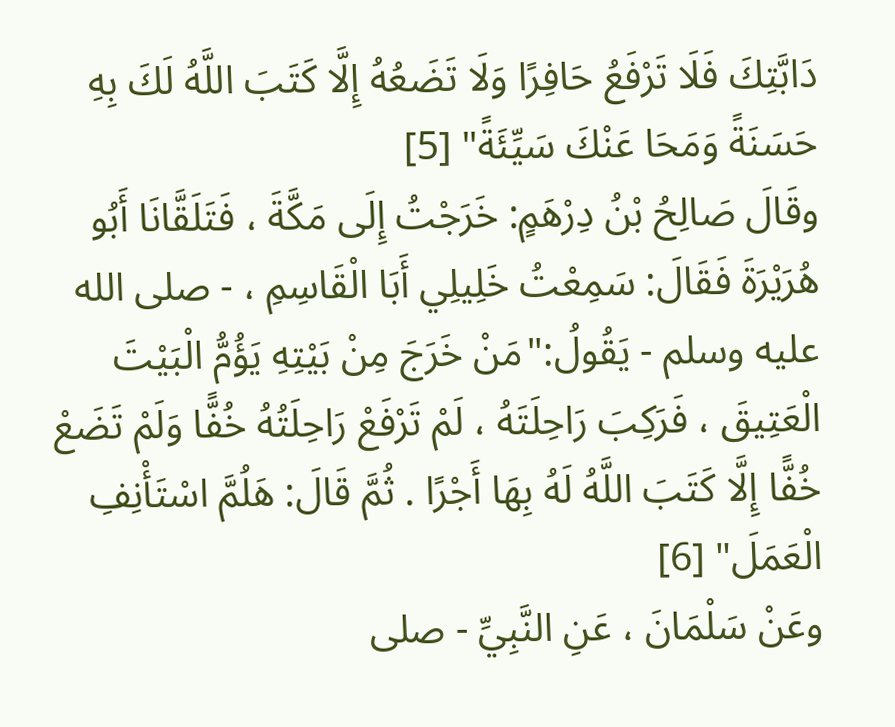دَابَّتِكَ فَلَا تَرْفَعُ حَافِرًا وَلَا تَضَعُهُ إِلَّا كَتَبَ اللَّهُ لَكَ بِهِ حَسَنَةً وَمَحَا عَنْكَ سَيِّئَةً" [5]
وقَالَ صَالِحُ بْنُ دِرْهَمٍ: خَرَجْتُ إِلَى مَكَّةَ ، فَتَلَقَّانَا أَبُو هُرَيْرَةَ فَقَالَ: سَمِعْتُ خَلِيلِي أَبَا الْقَاسِمِ ، - صلى الله عليه وسلم - يَقُولُ:"مَنْ خَرَجَ مِنْ بَيْتِهِ يَؤُمُّ الْبَيْتَ الْعَتِيقَ ، فَرَكِبَ رَاحِلَتَهُ ، لَمْ تَرْفَعْ رَاحِلَتُهُ خُفًّا وَلَمْ تَضَعْ خُفًّا إِلَّا كَتَبَ اللَّهُ لَهُ بِهَا أَجْرًا . ثُمَّ قَالَ: هَلُمَّ اسْتَأْنِفِ الْعَمَلَ" [6]
وعَنْ سَلْمَانَ ، عَنِ النَّبِيِّ - صلى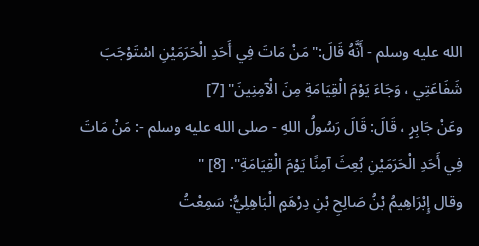الله عليه وسلم - أَنَّهُ قَالَ:"مَنْ مَاتَ فِي أَحَدِ الْحَرَمَيْنِ اسْتَوْجَبَ شَفَاعَتِي ، وَجَاءَ يَوْمَ الْقِيَامَةِ مِنَ الْآمِنِينَ" [7]
وعَنْ جَابِرٍ ، قَالَ: قَالَ رَسُولُ اللهِ - صلى الله عليه وسلم -: مَنْ مَاتَ فِي أَحَدِ الْحَرَمَيْنِ بُعِثَ آمِنًا يَوْمَ الْقِيَامَةِ". [8] "
وقال إِبْرَاهِيمُ بْنُ صَالِحِ بْنِ دِرْهَمٍ الْبَاهِلِيُّ: سَمِعْتُ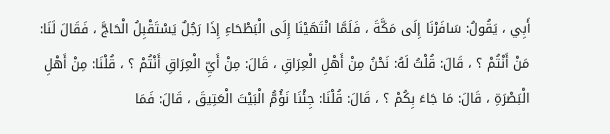أَبِي ، يَقُولُ: سَافَرْنَا إِلَى مَكَّةَ ، فَلَمَّا انْتَهَيْنَا إِلَى الْبَطْحَاءِ إِذَا رَجُلٌ يَسْتَقْبِلُ الْحَاجَّ ، فَقَالَ لَنَا: مَنْ أَنْتُمْ ؟ ، قَالَ: قُلْتُ لَهُ: نَحْنُ مِنْ أَهْلِ الْعِرَاقِ ، قَالَ: مِنْ أَيِّ الْعِرَاقِ أَنْتُمْ ؟ ، قُلْنَا: مِنْ أَهْلِ الْبَصْرَةِ ، قَالَ: مَا جَاءَ بِكُمْ ؟ ، قَالَ: قُلْنَا: جِئْنَا نَؤُمُّ الْبَيْتَ الْعَتِيقَ ، قَالَ: فَمَا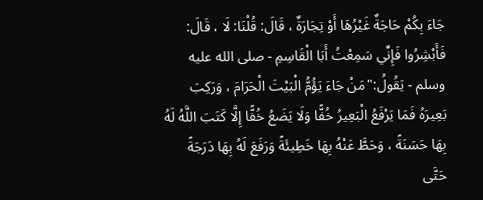جَاءَ بِكُمْ حَاجَةٌ غَيْرُهَا أَوْ تِجَارَةٌ ، قَالَ: قُلْنَا: لَا ، قَالَ: فَأَبْشِرُوا فَإِنِّي سَمِعْتُ أَبَا الْقَاسِمِ - صلى الله عليه وسلم - يَقُولُ:"مَنْ جَاءَ يَؤُمُّ الْبَيْتَ الْحَرَامَ ، وَرَكِبَ بَعِيرَهُ فَمَا يَرْفَعُ الْبَعِيرُ خُفًّا وَلَا يَضَعُ خُفًّا إِلَّا كَتَبَ اللَّهُ لَهُ بِهَا حَسَنَةً ، وَحَطَّ عَنْهُ بِهَا خَطِيئَةً وَرَفَعَ لَهُ بِهَا دَرَجَةً حَتَّى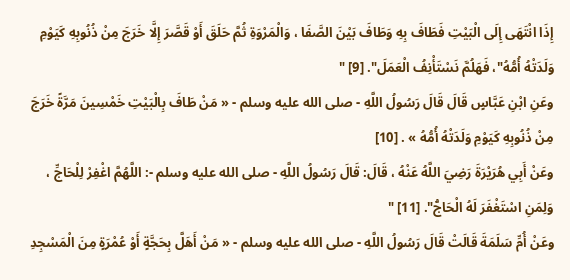إِذَا انْتَهَى إِلَى الْبَيْتِ فَطَافَ بِهِ وَطَافَ بَيْنَ الصَّفَا ، وَالْمَرْوَةِ ثُمَّ حَلَقَ أَوْ قَصَّرَ إِلَّا خَرَجَ مِنْ ذُنُوبِهِ كَيَوْمِ وَلَدَتْهُ أُمُّهُ"، فَهَلُمَّ نَسْتَأْنِفُ الْعَمَلَ". [9] "
وعَنِ ابْنِ عَبَّاسٍ قَالَ قَالَ رَسُولُ اللَّهِ - صلى الله عليه وسلم - « مَنْ طَافَ بِالْبَيْتِ خَمْسِينَ مَرَّةً خَرَجَ مِنْ ذُنُوبِهِ كَيَوْمِ وَلَدَتْهُ أُمُّهُ » . [10]
وعَنْ أَبِي هُرَيْرَةَ رَضِيَ اللَّهُ عَنْهُ ، قَالَ: قَالَ رَسُولُ اللَّهِ - صلى الله عليه وسلم -: اللَّهُمَّ اغْفِرْ لِلْحَاجِّ ، وَلِمَنِ اسْتَغْفَرَ لَهُ الْحَاجُّ". [11] "
وعَنْ أُمِّ سَلَمَةَ قَالَتْ قَالَ رَسُولُ اللَّهِ - صلى الله عليه وسلم - « مَنْ أَهَلَّ بِحَجَّةٍ أَوْ عُمْرَةٍ مِنَ الْمَسْجِدِ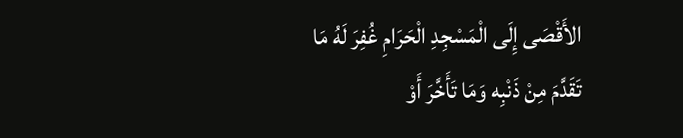الأَقْصَى إِلَى الْمَسْجِدِ الْحَرَامِ غُفِرَ لَهُ مَا تَقَدَّمَ مِنْ ذَنْبِه وَمَا تَأَخَّرَ أَوْ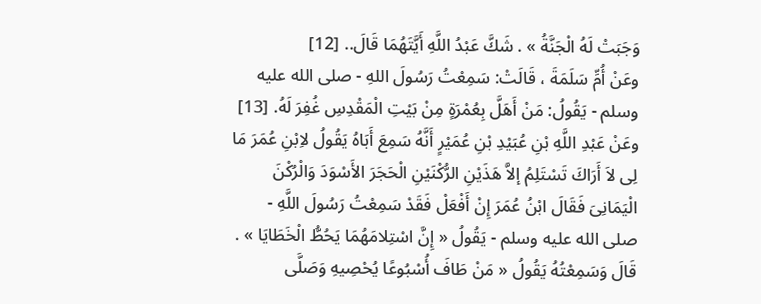وَجَبَتْ لَهُ الْجَنَّةُ » . شَكَّ عَبْدُ اللَّهِ أَيَّتَهُمَا قَالَ.. [12]
وعَنْ أُمِّ سَلَمَةَ ، قَالَتْ: سَمِعْتُ رَسُولَ اللهِ - صلى الله عليه وسلم - يَقُولُ: مَنْ أَهَلَّ بِعُمْرَةٍ مِنْ بَيْتِ الْمَقْدِسِ غُفِرَ لَهُ. [13]
وعَنْ عَبْدِ اللَّهِ بْنِ عُبَيْدِ بْنِ عُمَيْرٍ أَنَّهُ سَمِعَ أَبَاهُ يَقُولُ لاِبْنِ عُمَرَ مَا لِى لاَ أَرَاكَ تَسْتَلِمُ إلاَّ هَذَيْنِ الرُّكْنَيْنِ الْحَجَرَ الأَسْوَدَ وَالْرُكْنَ الْيَمَانِىَ فَقَالَ ابْنُ عُمَرَ إِنْ أَفْعَلْ فَقَدْ سَمِعْتُ رَسُولَ اللَّهِ - صلى الله عليه وسلم - يَقُولُ « إِنَّ اسْتِلامَهُمَا يَحُطُّ الْخَطَايَا » . قَالَ وَسَمِعْتُهُ يَقُولُ « مَنْ طَافَ أُسْبُوعًا يُحْصِيهِ وَصَلَّى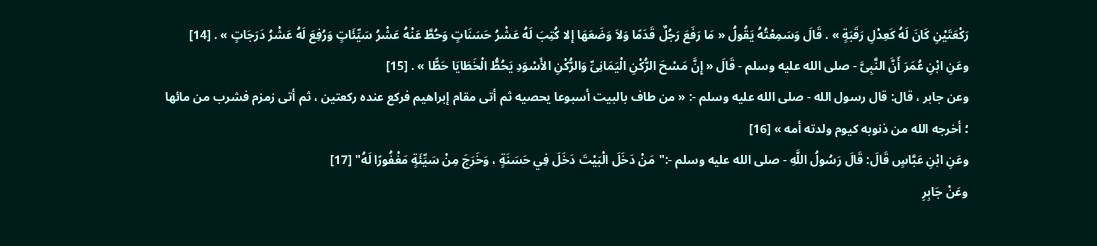رَكْعَتَيْنِ كَانَ لَهُ كَعِدْلِ رَقَبَةٍ » . قَالَ وَسَمِعْتُهُ يَقُولُ « مَا رَفَعَ رَجُلٌ قَدَمًا وَلاَ وَضَعَهَا إلا كُتِبَ لَهُ عَشْرُ حَسَنَاتٍ وَحُطَّ عَنْهُ عَشْرُ سَيِّئَاتٍ وَرُفِعَ لَهُ عَشْرُ دَرَجَاتٍ » . [14]
وعَنِ ابْنِ عُمَرَ أَنَّ النَّبِىَّ - صلى الله عليه وسلم - قَالَ « إِنَّ مَسْحَ الرُّكْنِ الْيَمَانِىِّ وَالرُّكْنِ الأَسْوَدِ يَحُطُّ الْخَطَايَا حَطًّا » . [15]
وعن جابر ، قال: قال رسول الله - صلى الله عليه وسلم -: « من طاف بالبيت أسبوعا يحصيه ثم أتى مقام إبراهيم فركع عنده ركعتين ، ثم أتى زمزم فشرب من مائها ؛ أخرجه الله من ذنوبه كيوم ولدته أمه » [16]
وعَنِ ابْنِ عَبَّاسٍ قَالَ: قَالَ رَسُولُ اللَّهِ - صلى الله عليه وسلم -:"مَنْ دَخَلَ الْبَيْتَ دَخَلَ فِي حَسَنَةٍ ، وَخَرَجَ مِنْ سَيِّئَةٍ مَغْفُورًا لَهُ" [17]
وعَنْ جَابِرِ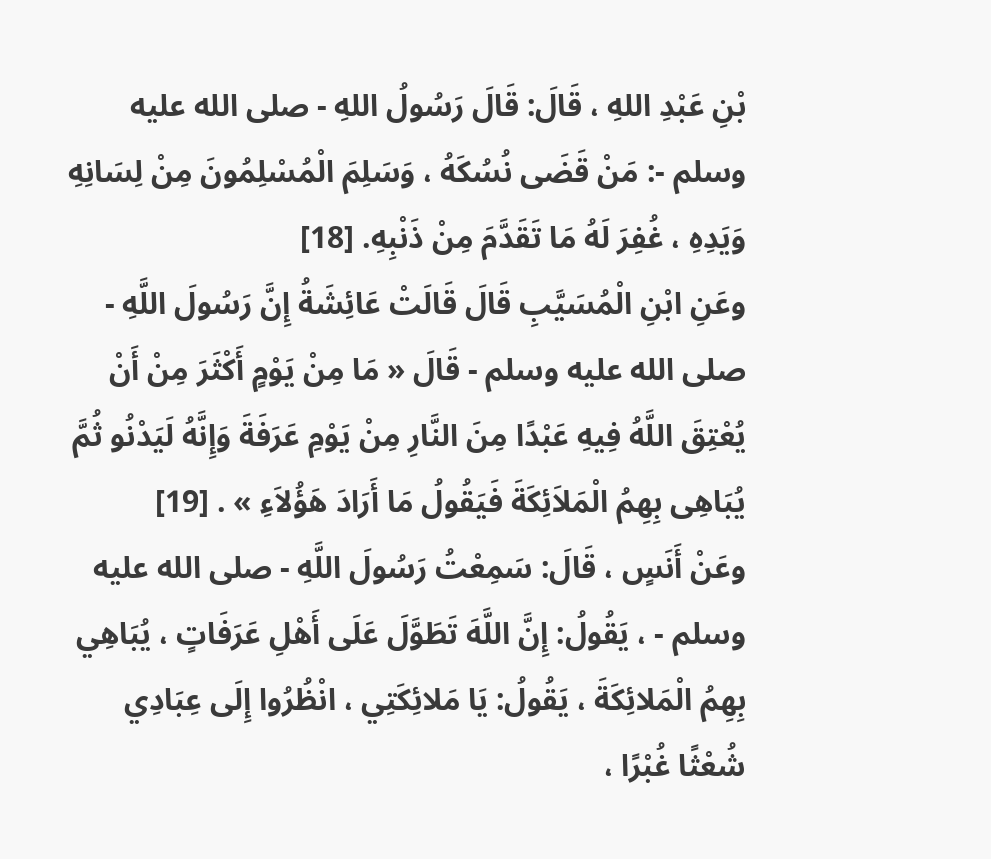بْنِ عَبْدِ اللهِ ، قَالَ: قَالَ رَسُولُ اللهِ - صلى الله عليه وسلم -: مَنْ قَضَى نُسُكَهُ ، وَسَلِمَ الْمُسْلِمُونَ مِنْ لِسَانِهِ وَيَدِهِ ، غُفِرَ لَهُ مَا تَقَدَّمَ مِنْ ذَنْبِهِ. [18]
وعَنِ ابْنِ الْمُسَيَّبِ قَالَ قَالَتْ عَائِشَةُ إِنَّ رَسُولَ اللَّهِ - صلى الله عليه وسلم - قَالَ « مَا مِنْ يَوْمٍ أَكْثَرَ مِنْ أَنْ يُعْتِقَ اللَّهُ فِيهِ عَبْدًا مِنَ النَّارِ مِنْ يَوْمِ عَرَفَةَ وَإِنَّهُ لَيَدْنُو ثُمَّ يُبَاهِى بِهِمُ الْمَلاَئِكَةَ فَيَقُولُ مَا أَرَادَ هَؤُلاَءِ » . [19]
وعَنْ أَنَسٍ ، قَالَ: سَمِعْتُ رَسُولَ اللَّهِ - صلى الله عليه وسلم - ، يَقُولُ: إِنَّ اللَّهَ تَطَوَّلَ عَلَى أَهْلِ عَرَفَاتٍ ، يُبَاهِي بِهِمُ الْمَلائِكَةَ ، يَقُولُ: يَا مَلائِكَتِي ، انْظُرُوا إِلَى عِبَادِي شُعْثًا غُبْرًا ،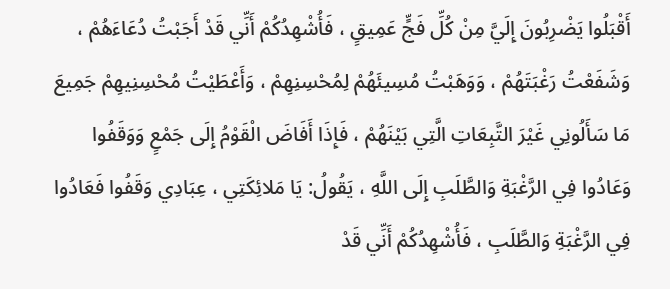أَقْبَلُوا يَضْرِبُونَ إِلَيَّ مِنْ كُلِّ فَجٍّ عَمِيقٍ ، فَأُشْهِدُكُمْ أَنِّي قَدْ أَجَبْتُ دُعَاءَهُمْ ، وَشَفَعْتُ رَغْبَتَهُمْ ، وَوَهَبْتُ مُسِيئَهُمْ لِمُحْسِنِهِمْ ، وَأَعْطَيْتُ مُحْسِنِيهِمْ جَمِيعَ مَا سَأَلُونِي غَيْرَ التَّبِعَاتِ الَّتِي بَيْنَهُمْ ، فَإِذَا أَفَاضَ الْقَوْمُ إِلَى جَمْعٍ وَوَقَفُوا وَعَادُوا فِي الرَّغْبَةِ وَالطَّلَبِ إِلَى اللَّهِ ، يَقُولُ: يَا مَلائِكَتِي ، عِبَادِي وَقَفُوا فَعَادُوا فِي الرَّغْبَةِ وَالطَّلَبِ ، فَأُشْهِدُكُمْ أَنِّي قَدْ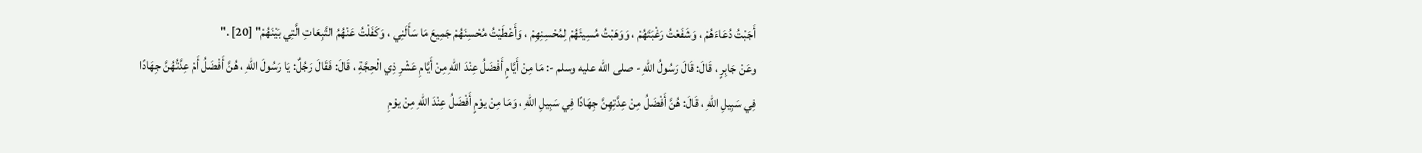أَجَبْتُ دُعَاءَهُمْ ، وَشَفَعْتُ رَغْبَتَهُمْ ، وَوَهَبْتُ مُسِيئَهُمْ لِمُحْسِنِهِمْ ، وَأَعْطَيْتُ مُحْسِنَهُمْ جَمِيعَ مَا سَأَلَنِي ، وَكَفَلْتُ عَنْهُمُ التَّبِعَاتِ الَّتِي بَيْنَهُمْ" [20] ."
وعَنْ جَابِرٍ ، قَالَ: قَالَ رَسُولُ اللهِ - صلى الله عليه وسلم -: مَا مِنْ أَيَّامٍ أَفْضَلُ عِنْدَ اللهِ مِنْ أَيَّامِ عَشْرِ ذِي الْحِجَّةِ ، قَالَ: فَقَالَ رَجُلٌ: يَا رَسُولَ اللهِ ، هُنَّ أَفْضَلُ أَمْ عِدَّتُهُنَّ جِهَادًا فِي سَبِيلِ اللهِ ، قَالَ: هُنَّ أَفْضَلُ مِنْ عِدَّتِهِنَّ جِهَادًا فِي سَبِيلِ اللهِ ، وَمَا مِنْ يوْمٍ أَفْضَلُ عِنْدَ اللهِ مِنْ يوْمِ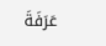عَرَفَةَ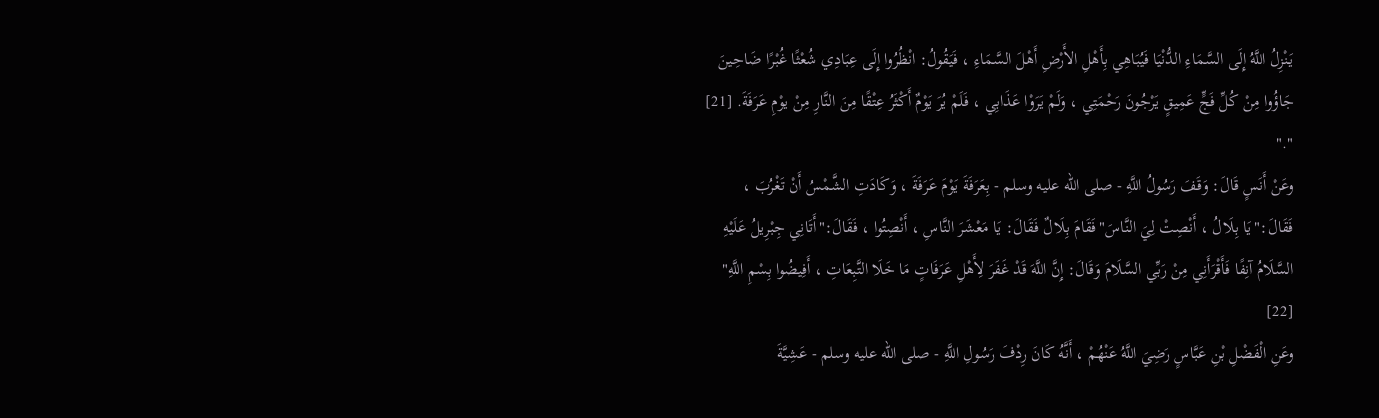يَنْزِلُ اللَّهُ إِلَى السَّمَاءِ الدُّنْيَا فَيُبَاهِي بِأَهْلِ الأَرْضِ أَهْلَ السَّمَاءِ ، فَيَقُولُ: انْظُرُوا إِلَى عِبَادِي شُعْثًا غُبْرًا ضَاحِينَ جَاؤُوا مِنْ كُلِّ فَجٍّ عَمِيقٍ يَرْجُونَ رَحْمَتِي ، وَلَمْ يَرَوْا عَذَابِي ، فَلَمْ يُرَ يَوْمٌ أَكْثَرُ عِتْقًا مِنَ النَّارِ مِنْ يوْمِ عَرَفَةَ. [21] "."
وعَنْ أَنَسٍ قَالَ: وَقَفَ رَسُولُ اللَّهِ - صلى الله عليه وسلم - بِعَرَفَةَ يَوْمَ عَرَفَةَ ، وَكَادَتِ الشَّمْسُ أَنْ تَغْرُبَ ، فَقَالَ:"يَا بِلَالُ ، أَنْصِتْ لِيَ النَّاسَ"فَقَامَ بِلَالٌ فَقَالَ: يَا مَعْشَرَ النَّاسِ ، أَنْصِتُوا ، فَقَالَ:"أَتَانِي جِبْرِيلُ عَلَيْهِ السَّلَامُ آنِفًا فَأَقْرَأَنِي مِنْ رَبِّي السَّلَامَ وَقَالَ: إِنَّ اللَّهَ قَدْ غَفَرَ لِأَهْلِ عَرَفَاتٍ مَا خَلَا التَّبِعَاتِ ، أَفِيضُوا بِسْمِ اللَّهِ" [22]
وعَنِ الْفَضْلِ بْنِ عَبَّاسٍ رَضِيَ اللَّهُ عَنْهُمْ ، أَنَّهُ كَانَ رِدْفَ رَسُولِ اللَّهِ - صلى الله عليه وسلم - عَشِيَّةَ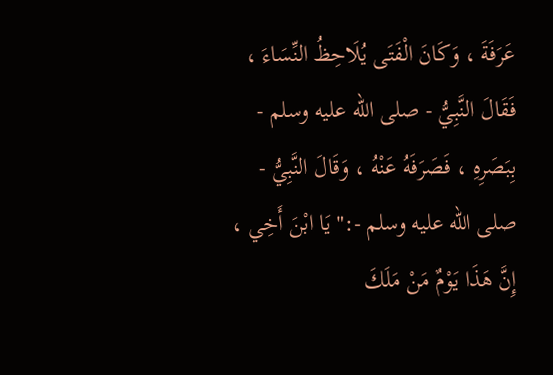عَرَفَةَ ، وَكَانَ الْفَتَى يُلَاحِظُ النِّسَاءَ ، فَقَالَ النَّبِيُّ - صلى الله عليه وسلم - بِبَصَرِهِ ، فَصَرَفَهُ عَنْهُ ، وَقَالَ النَّبِيُّ - صلى الله عليه وسلم -:"يَا ابْنَ أَخِي ، إِنَّ هَذَا يَوْمٌ مَنْ مَلَكَ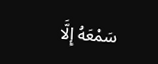سَمْعَهُ إِلَّا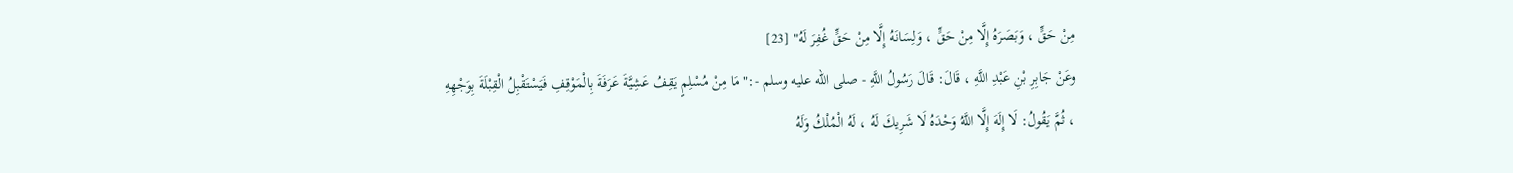مِنْ حَقٍّ ، وَبَصَرَهُ إِلَّا مِنْ حَقٍّ ، وَلِسَانَهُ إِلَّا مِنْ حَقٍّ غُفِرَ لَهُ" [23]
وعَنْ جَابِرِ بْنِ عَبْدِ اللَّهِ ، قَالَ: قَالَ رَسُولُ اللَّهِ - صلى الله عليه وسلم -:"مَا مِنْ مُسْلِمٍ يَقِفُ عَشِيَّةَ عَرَفَةَ بِالْمَوْقِفِ فَيَسْتَقْبِلُ الْقِبْلَةَ بِوَجْهِهِ ، ثُمَّ يَقُولُ: لَا إِلَهَ إِلَّا اللَّهُ وَحْدَهُ لَا شَرِيكَ لَهُ ، لَهُ الْمُلْكُ وَلَهُ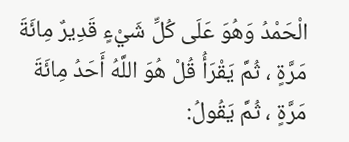الْحَمْدُ وَهُوَ عَلَى كُلِّ شَيْءٍ قَدِيرٌ مِائَةَ مَرَّةٍ ، ثُمَّ يَقْرَأُ قُلْ هُوَ اللَّهُ أَحَدُ مِائَةَ مَرَّةٍ ، ثُمَّ يَقُولُ: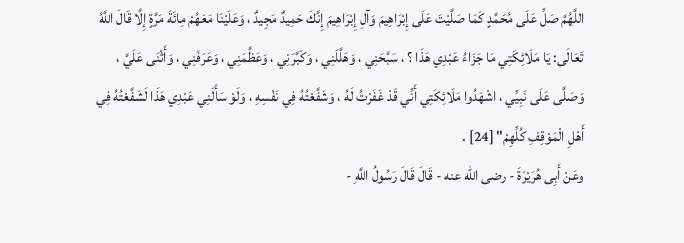اللَّهُمَّ صَلِّ عَلَى مُحَمَّدٍ كَمَا صَلَّيْتَ عَلَى إِبْرَاهِيمَ وَآلِ إِبْرَاهِيمَ إِنَّكَ حَمِيدٌ مَجِيدٌ ، وَعَلَيْنَا مَعَهُمْ مِائَةَ مَرَّةٍ إِلَّا قَالَ اللَّهُ تَعَالَى: يَا مَلَائِكَتِي مَا جَزَاءُ عَبْدِي هَذَا ؟ ، سَبَّحَنِي ، وَهَلَّلَنِي ، وَكَبَّرَنِي ، وَعَظَّمَنِي ، وَعَرَفَنِي ، وَأَثْنَى عَلَيَّ ، وَصَلَّى عَلَى نَبِيِّي ، اشْهَدُوا مَلَائِكَتِي أَنِّي قَدْ غَفَرْتُ لَهُ ، وَشَفَّعْتُهُ فِي نَفْسِهِ ، وَلَوْ سَأَلَنِي عَبْدِي هَذَا لَشَفَّعْتُهُ فِي أَهْلِ الْمَوْقِفِ كُلِّهِمْ" [24] .
وعَنْ أَبِى هُرَيْرَةَ - رضى الله عنه - قَالَ قَالَ رَسُولُ اللَّهِ -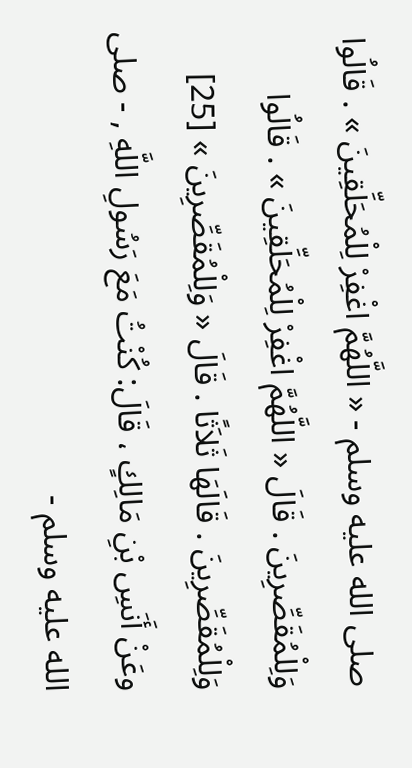صلى الله عليه وسلم - « اللَّهُمَّ اغْفِرْ لِلْمُحَلِّقِينَ » . قَالُوا وَلِلْمُقَصِّرِينَ . قَالَ « اللَّهُمَّ اغْفِرْ لِلْمُحَلِّقِينَ » . قَالُوا وَلِلْمُقَصِّرِينَ . قَالَهَا ثَلاَثًا . قَالَ « وَلِلْمُقَصِّرِينَ » [25]
وعَنْ أَنَسِ بْنِ مَالِكٍ ، قَالَ: كُنْتُ مَعَ رَسُولِ اللَّهِ , - صلى الله عليه وسلم -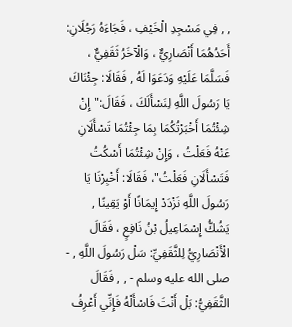, , فِي مَسْجِدِ الْخَيْفِ ، فَجَاءَهُ رَجُلَانِ: أَحَدُهُمَا أَنْصَارِيٌّ ، وَالْآخَرُ ثَقَفِيٌّ ، فَسَلَّمَا عَلَيْهِ وَدَعَوَا لَهُ , فَقَالَا: جِئْنَاكَ يَا رَسُولَ اللَّهِ لِنَسْأَلَكَ ، فَقَالَ:"إِنْ شِئْتُمَا أَخْبَرْتُكُمَا بِمَا جِئْتُمَا تَسْأَلَانِ عَنْهُ فَعَلْتُ ، وَإِنْ شِئْتُمَا أَسْكُتُ فَتَسْأَلَانِ فَعَلْتُ"، فَقَالَا: أَخْبِرْنَا يَا رَسُولَ اللَّهِ نَزْدَدْ إِيمَانًا أَوْ يَقِينًا , يَشُكُّ إِسْمَاعِيلُ بْنُ نَافِعٍ ، فَقَالَ الْأَنْصَارِيُّ لِلثَّقَفِيِّ: سَلْ رَسُولَ اللَّهِ , - صلى الله عليه وسلم - , , فَقَالَ الثَّقَفِيُّ: بَلْ أَنْتَ فَاسْأَلْهُ فَإِنِّي أَعْرِفُ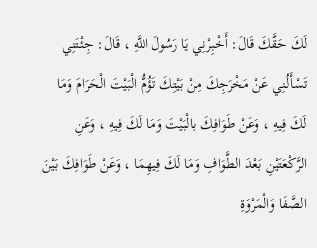لَكَ حَقَّكَ قَالَ: أَخْبِرْنِي يَا رَسُولَ اللَّهِ ، قَالَ: جِئْتَنِي تَسْأَلُنِي عَنْ مَخْرَجِكَ مِنْ بَيْتِكَ تَؤُمُّ الْبَيْتَ الْحَرَامَ وَمَا لَكَ فِيهِ ، وَعَنْ طَوَافِكَ بالْبَيْتَ وَمَا لَكَ فِيهِ ، وَعَنِ الرَّكْعَتَيْنِ بَعْدَ الطَّوَافِ وَمَا لَكَ فِيهِمَا ، وَعَنْ طَوَافِكَ بَيْنَ الصَّفَا وَالْمَرْوَةِ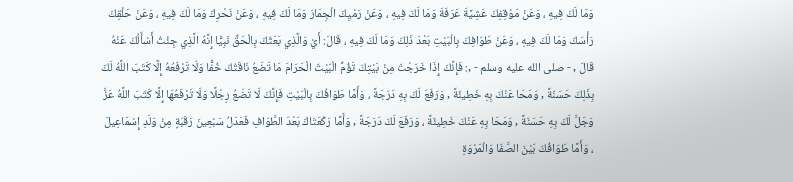وَمَا لَكَ فِيهِ ، وَعَنْ مَوْقِفِكَ عَشِيَّةَ عَرَفَةَ وَمَا لَكَ فِيهِ ، وَعَنْ رَمْيِكَ الْجِمَارَ وَمَا لَكَ فِيهِ ، وَعَنْ نَحْرِكَ وَمَا لَكَ فِيهِ ، وَعَنْ حَلْقِكَ رَأْسَكَ وَمَا لَكَ فِيهِ ، وَعَنْ طَوَافِكَ بِالْبَيْتِ بَعْدَ ذَلِكَ وَمَا لَكَ فِيهِ ، قَالَ: أَيْ وَالَّذِي بَعَثَكَ بِالْحَقِّ نَبِيًّا إِنَّهُ الَّذِي جِئْتُ أَسْأَلُكَ عَنْهُ قَالَ , - صلى الله عليه وسلم - ,: فَإِنَّكَ إِذَا خَرَجْتَ مِنْ بَيْتِكَ تَؤُمُّ الْبَيْتَ الْحَرَامَ مَا تَضَعُ نَاقَتُكَ خُفًّا وَلَا تَرْفَعُهُ إِلَّا كَتَبَ اللَّهُ لَكَ بِذَلِكَ حَسَنَةً , وَمَحَا عَنْكَ بِهِ خَطِيئَةً , وَرَفَعَ لَكَ بِهِ دَرَجَةً ، وَأَمَّا طَوَافُكَ بِالْبَيْتِ فَإِنَّكَ لَا تَضَعُ رِجْلًا وَلَا تَرْفَعُهَا إِلَّا كَتَبَ اللَّهُ عَزَّ وَجَلَّ لَكَ بِهِ حَسَنَةً , وَمَحَا بِهِ عَنْكَ خَطِيئَةً ، وَرَفَعَ لَكَ دَرَجَةً , وَأَمَّا رَكْعَتَاكَ بَعْدَ الطَّوَافِ فَعَدَلُ سَبْعِينَ رَقَبَةٍ مِنْ وَلَدِ إِسْمَاعِيلَ ، وَأَمَّا طَوَافُكَ بَيْنَ الصَّفَا وَالْمَرْوَةِ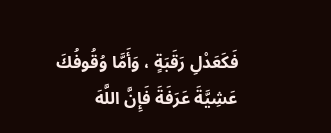فَكَعَدْلِ رَقَبَةٍ ، وَأَمَّا وُقُوفُكَ عَشِيَّةَ عَرَفَةَ فَإِنَّ اللَّهَ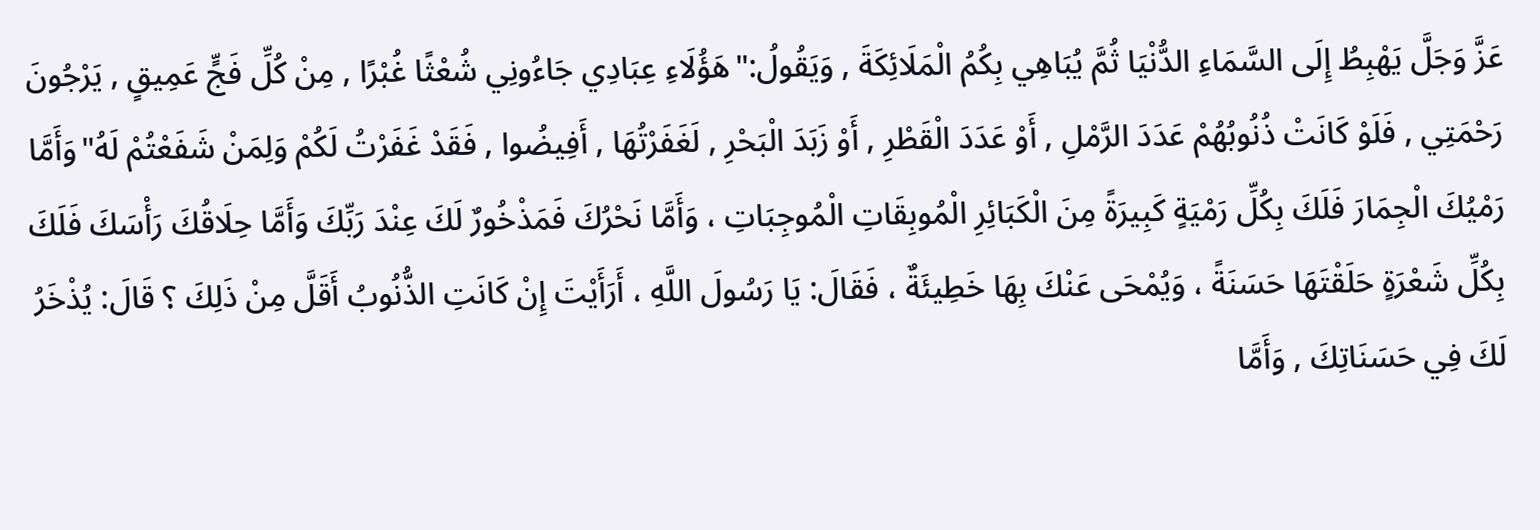عَزَّ وَجَلَّ يَهْبِطُ إِلَى السَّمَاءِ الدُّنْيَا ثُمَّ يُبَاهِي بِكُمُ الْمَلَائِكَةَ , وَيَقُولُ:"هَؤُلَاءِ عِبَادِي جَاءُونِي شُعْثًا غُبْرًا , مِنْ كُلِّ فَجٍّ عَمِيقٍ , يَرْجُونَ رَحْمَتِي , فَلَوْ كَانَتْ ذُنُوبُهُمْ عَدَدَ الرَّمْلِ , أَوْ عَدَدَ الْقَطْرِ , أَوْ زَبَدَ الْبَحْرِ , لَغَفَرْتُهَا , أَفِيضُوا , فَقَدْ غَفَرْتُ لَكُمْ وَلِمَنْ شَفَعْتُمْ لَهُ"وَأَمَّا رَمْيُكَ الْجِمَارَ فَلَكَ بِكُلِّ رَمْيَةٍ كَبِيرَةً مِنَ الْكَبَائِرِ الْمُوبِقَاتِ الْمُوجِبَاتِ ، وَأَمَّا نَحْرُكَ فَمَذْخُورٌ لَكَ عِنْدَ رَبِّكَ وَأَمَّا حِلَاقُكَ رَأْسَكَ فَلَكَ بِكُلِّ شَعْرَةٍ حَلَقْتَهَا حَسَنَةً ، وَيُمْحَى عَنْكَ بِهَا خَطِيئَةٌ ، فَقَالَ: يَا رَسُولَ اللَّهِ ، أَرَأَيْتَ إِنْ كَانَتِ الذُّنُوبُ أَقَلَّ مِنْ ذَلِكَ ؟ قَالَ: يُذْخَرُ لَكَ فِي حَسَنَاتِكَ , وَأَمَّا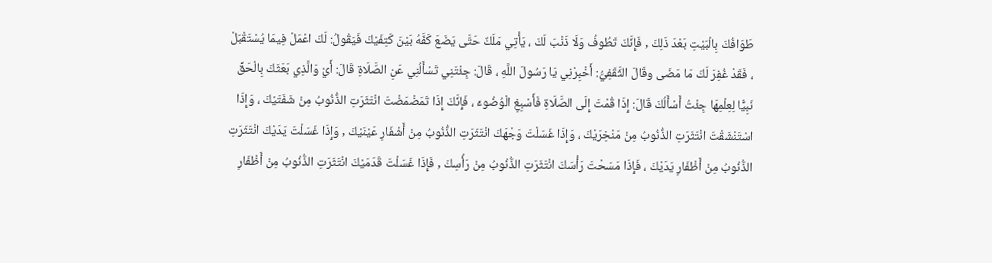طَوَافُكَ بِالْبَيْتِ بَعْدَ ذَلِكَ , فَإِنَّكَ تَطُوفُ وَلَا ذَنْبَ لَكَ ، يَأْتِي مَلَكٌ حَتَّى يَضَعَ كَفَّهُ بَيْنَ كَتِفَيْكَ فَيَقُولُ: لَكَ اعْمَلْ فِيمَا يُسْتَقْبَلْ ، فَقَدْ غُفِرَ لَكَ مَا مَضَى وقَالَ الثَّقَفِيُّ: أَخْبِرْنِي يَا رَسُولَ اللَّهِ ، قَالَ: جِئْتَنِي تَسْأَلُنِي عَنِ الصَّلَاةِ قَالَ: أَيْ وَالَّذِي بَعَثَكَ بِالْحَقِّ نَبِيًّا لِعِلْمِهَا جِئْتُ أَسْأَلُكَ قَالَ: إِذَا قُمْتَ إِلَى الصَّلَاةِ فَأَسْبِغِ الْوُضُوءَ ، فَإِنَّكَ إِذَا تَمَضْمَضْتَ انْتَثَرَتِ الذُّنُوبُ مِنْ شَفَتَيْكَ ، وَإِذَا اسْتَنْشَقْتَ انْتَثَرَتِ الذُّنُوبُ مِنْ مَنْخِرَيْكَ ، وَإِذَا غَسَلْتَ وَجْهَكَ انْتَثَرَتِ الذُّنُوبُ مِنْ أَشْفَارِ عَيْنَيْكَ , وَإِذَا غَسَلْتَ يَدَيْكَ انْتَثَرَتِ الذُّنُوبُ مِنْ أَظْفَارِ يَدَيْكَ ، فَإِذَا مَسَحْتَ رَأْسَكَ انْتَثَرَتِ الذُّنُوبُ مِنْ رَأْسِكَ , فَإِذَا غَسَلْتَ قَدَمَيْكَ انْتَثَرَتِ الذُّنُوبُ مِنْ أَظْفَارِ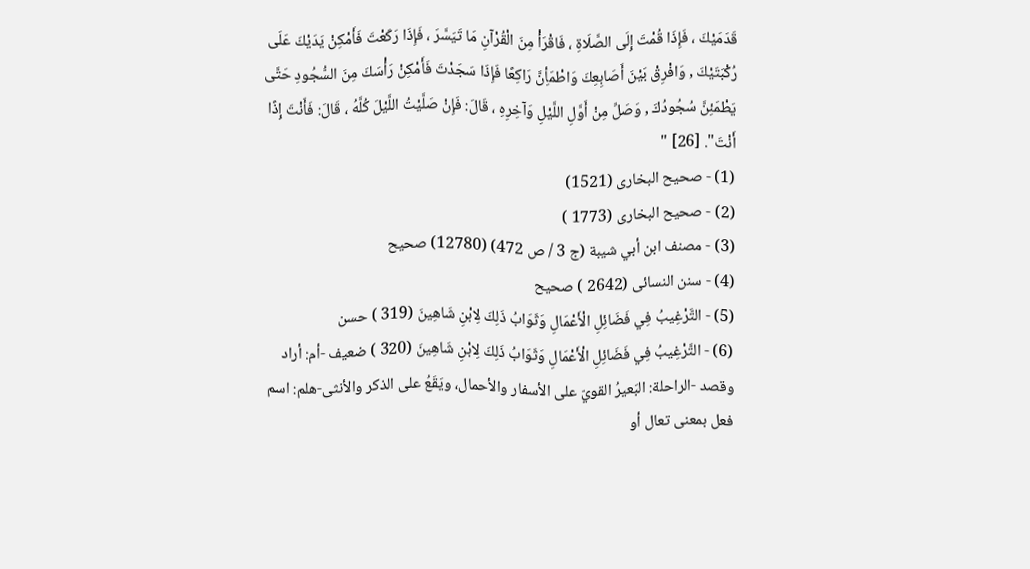قَدَمَيْكَ ، فَإِذَا قُمْتَ إِلَى الصَّلَاةِ ، فَاقْرَأْ مِنَ الْقُرْآنِ مَا تَيَسَّرَ ، فَإِذَا رَكَعْتَ فَأَمْكِنْ يَدَيْكَ عَلَى رُكْبَتَيْكَ , وَافْرِقْ بَيْنَ أَصَابِعِكَ وَاطْمَأِنَّ رَاكِعًا فَإِذَا سَجَدْتَ فَأَمْكِنْ رَأْسَكَ مِنَ السُّجُودِ حَتَّى يَطْمَئِنَّ سُجُودُكَ , وَصَلِّ مِنْ أَوَّلِ اللَّيْلِ وَآخِرِهِ ، قَالَ: فَإِنْ صَلَّيْتُ اللَّيْلَ كُلَّهُ ، قَالَ: فَأَنْتَ إِذًا أَنْتَ". [26] "
(1) - صحيح البخارى (1521)
(2) - صحيح البخارى (1773 )
(3) - مصنف ابن أبي شيبة (ج 3 / ص 472) (12780) صحيح
(4) - سنن النسائى (2642 ) صحيح
(5) - التَّرْغِيبُ فِي فَضَائِلِ الْأَعْمَالِ وَثَوَابُ ذَلِكَ لِابْنِ شَاهِينَ (319 ) حسن
(6) - التَّرْغِيبُ فِي فَضَائِلِ الْأَعْمَالِ وَثَوَابُ ذَلِكَ لِابْنِ شَاهِينَ (320 ) ضعيف -أم: أراد وقصد -الراحلة: البَعيرُ القويّ على الأسفار والأحمال، ويَقَعُ على الذكر والأنثى-هلم: اسم فعل بمعنى تعال أو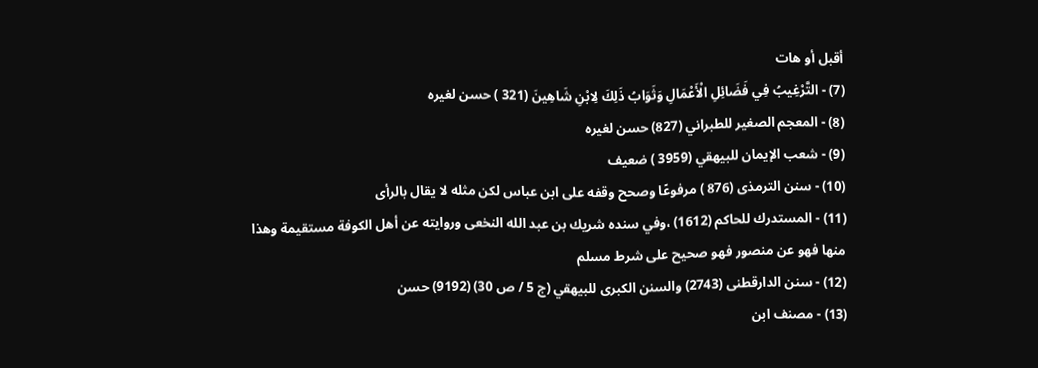أقبل أو هات
(7) - التَّرْغِيبُ فِي فَضَائِلِ الْأَعْمَالِ وَثَوَابُ ذَلِكَ لِابْنِ شَاهِينَ (321 ) حسن لغيره
(8) - المعجم الصغير للطبراني (827) حسن لغيره
(9) - شعب الإيمان للبيهقي (3959 ) ضعيف
(10) - سنن الترمذى (876 ) مرفوعًا وصحح وقفه على ابن عباس لكن مثله لا يقال بالرأى
(11) - المستدرك للحاكم (1612) ،وفي سنده شريك بن عبد الله النخعى وروايته عن أهل الكوفة مستقيمة وهذا منها فهو عن منصور فهو صحيح على شرط مسلم
(12) - سنن الدارقطنى (2743) والسنن الكبرى للبيهقي (ج 5 / ص 30) (9192) حسن
(13) - مصنف ابن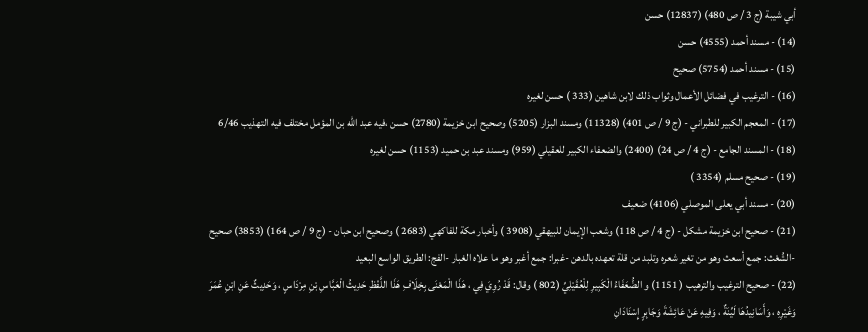أبي شيبة (ج 3 / ص 480) (12837) حسن
(14) - مسند أحمد (4555) حسن
(15) - مسند أحمد (5754) صحيح
(16) - الترغيب في فضائل الأعمال وثواب ذلك لابن شاهين (333 ) حسن لغيره
(17) - المعجم الكبير للطبراني - (ج 9 / ص 401) (11328) ومسند البزار (5205) وصحيح ابن خزيمة (2780) حسن ،فيه عبد الله بن المؤمل مختلف فيه التهذيب 6/46
(18) - المسند الجامع - (ج 4 / ص 24) (2400) والضعفاء الكبير للعقيلي (959) ومسند عبد بن حميد (1153) حسن لغيره
(19) - صحيح مسلم (3354 )
(20) - مسند أبي يعلى الموصلي (4106) ضعيف
(21) - صحيح ابن خزيمة مشكل - (ج 4 / ص 118) وشعب الإيمان للبيهقي (3908 ) وأخبار مكة للفاكهي (2683 ) وصحيح ابن حبان - (ج 9 / ص 164) (3853) صحيح
-الشُعْث: جمع أسعث وهو من تغير شعره وتلبد من قلة تعهده بالدهن -غبرا: جمع أغبر وهو ما علاه الغبار -الفج: الطريق الواسع البعيد
(22) - صحيح الترغيب والترهيب ( 1151) و الضُّعَفَاءُ الْكَبِيرِ لِلْعُقَيْلِيِّ (802 ) وقال: قَدْ رُوِيَ فِي ، هَذَا الْمَعْنَى بِخِلَافِ هَذَا اللَّفْظِ حَدِيثُ الْعَبَّاسِ بْنِ مِرْدَاسٍ ، وَحَدِيثٌ عَنِ ابْنِ عُمَرَ وَغَيْرِهِ ، وَأَسَانِيدُهَا لَيِّنَةٌ ، وَفِيهِ عَنْ عَائِشَةَ وَجَابِرٍ إِسْنَادَانِ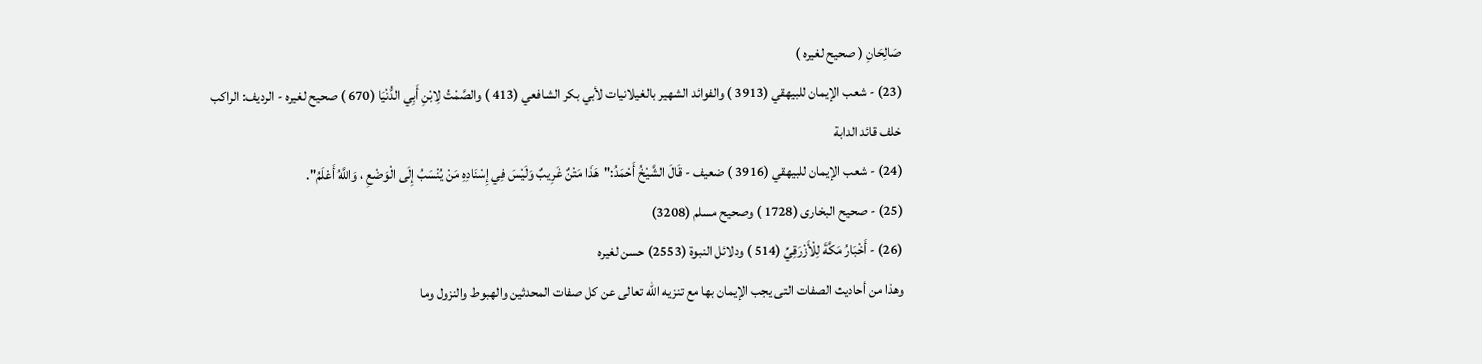صَالِحَانِ ( صحيح لغيره )
(23) - شعب الإيمان للبيهقي (3913 ) والفوائد الشهير بالغيلانيات لأبي بكر الشافعي (413 ) والصَّمْتُ لِابْنِ أَبِي الدُّنْيَا (670 ) صحيح لغيره - الرديف: الراكب خلف قائد الدابة
(24) - شعب الإيمان للبيهقي (3916 ) ضعيف - قَالَ الشَّيْخُ أَحْمَدُ:"هَذَا مَتْنٌ غَرِيبٌ وَلَيْسَ فِي إِسْنَادِهِ مَنْ يُنْسَبُ إِلَى الْوَضْعِ ، وَاللَّهُ أَعْلَمُ".
(25) - صحيح البخارى (1728 ) وصحيح مسلم (3208)
(26) - أَخْبَارُ مَكَّةَ لِلْأَزْرَقِيِّ (514 ) ودلائل النبوة (2553) حسن لغيره
وهذا من أحاديث الصفات التى يجب الإيمان بها مع تنزيه الله تعالى عن كل صفات المحدثين والهبوط والنزول وما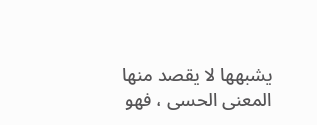يشبهها لا يقصد منها المعنى الحسى ، فهو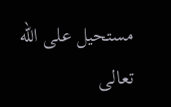مستحيل على الله تعالى